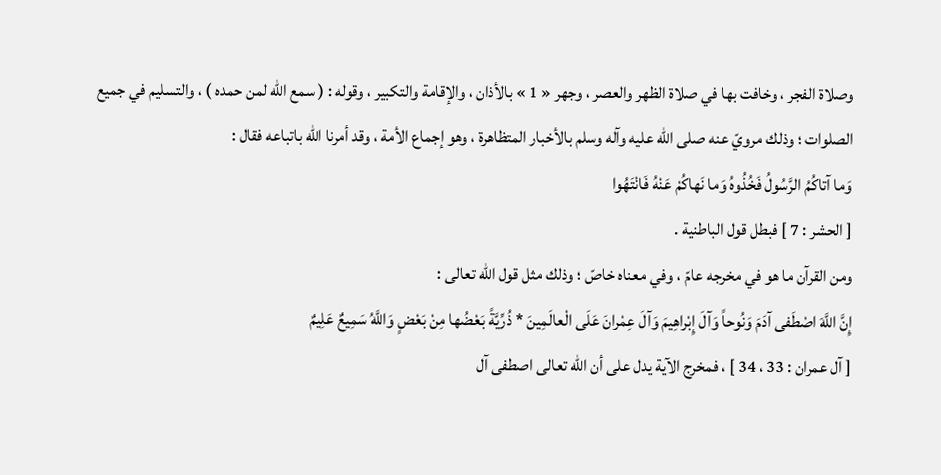وصلاة الفجر ، وخافت بها في صلاة الظهر والعصر ، وجهر « 1 » بالأذان ، والإقامة والتكبير ، وقوله : ( سمع اللّه لمن حمده ) ، والتسليم في جميع الصلوات ؛ وذلك مرويّ عنه صلى اللّه عليه وآله وسلم بالأخبار المتظاهرة ، وهو إجماع الأمة ، وقد أمرنا اللّه باتباعه فقال :
وَما آتاكُمُ الرَّسُولُ فَخُذُوهُ وَما نَهاكُمْ عَنْهُ فَانْتَهُوا
[ الحشر : 7 ] فبطل قول الباطنية .
ومن القرآن ما هو في مخرجه عامّ ، وفي معناه خاصّ ؛ وذلك مثل قول اللّه تعالى :
إِنَّ اللَّهَ اصْطَفى آدَمَ وَنُوحاً وَآلَ إِبْراهِيمَ وَآلَ عِمْرانَ عَلَى الْعالَمِينَ * ذُرِّيَّةً بَعْضُها مِنْ بَعْضٍ وَاللَّهُ سَمِيعٌ عَلِيمٌ
[ آل عمران : 33 ، 34 ] ، فمخرج الآية يدل على أن اللّه تعالى اصطفى آل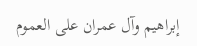إبراهيم وآل عمران على العموم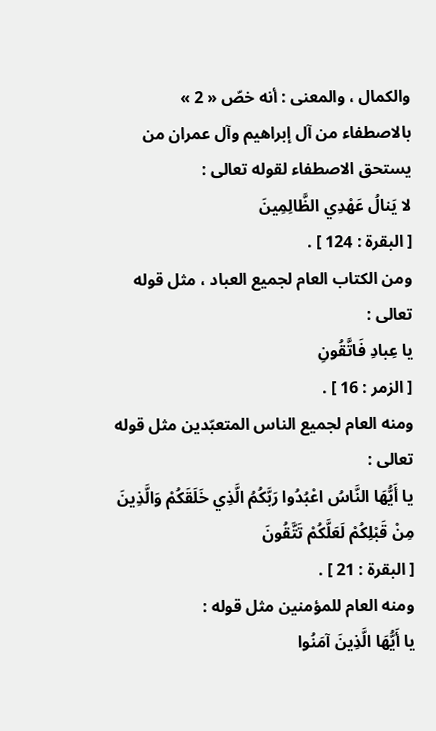والكمال ، والمعنى : أنه خصّ « 2 » بالاصطفاء من آل إبراهيم وآل عمران من يستحق الاصطفاء لقوله تعالى :
لا يَنالُ عَهْدِي الظَّالِمِينَ
[ البقرة : 124 ] .
ومن الكتاب العام لجميع العباد ، مثل قوله تعالى :
يا عِبادِ فَاتَّقُونِ
[ الزمر : 16 ] .
ومنه العام لجميع الناس المتعبّدين مثل قوله تعالى :
يا أَيُّهَا النَّاسُ اعْبُدُوا رَبَّكُمُ الَّذِي خَلَقَكُمْ وَالَّذِينَ مِنْ قَبْلِكُمْ لَعَلَّكُمْ تَتَّقُونَ
[ البقرة : 21 ] .
ومنه العام للمؤمنين مثل قوله :
يا أَيُّهَا الَّذِينَ آمَنُوا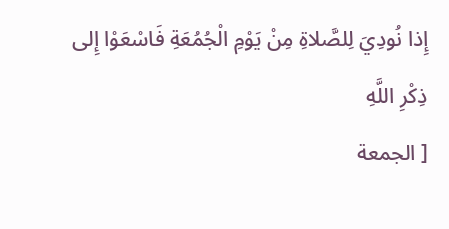إِذا نُودِيَ لِلصَّلاةِ مِنْ يَوْمِ الْجُمُعَةِ فَاسْعَوْا إِلى ذِكْرِ اللَّهِ
[ الجمعة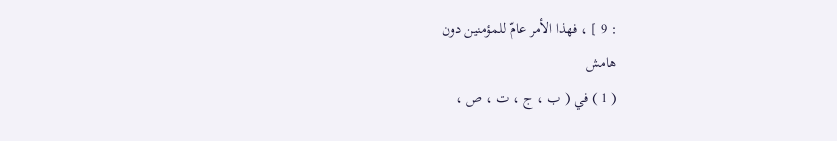: 9 ] ، فهذا الأمر عامّ للمؤمنين دون
هامش
( 1 ) في ( ب ، ج ، ت ، ص ،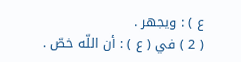ع ) : ويجهر .
( 2 ) في ( ع ) : أن اللّه خصّ .